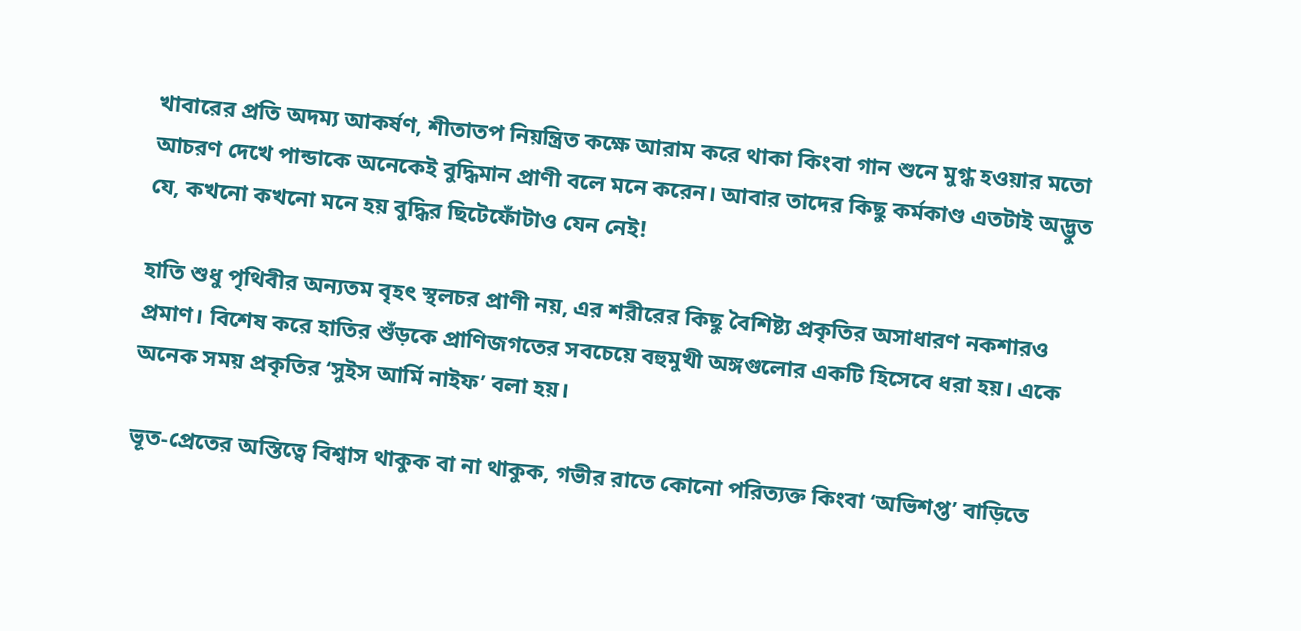খাবারের প্রতি অদম্য আকর্ষণ, শীতাতপ নিয়ন্ত্রিত কক্ষে আরাম করে থাকা কিংবা গান শুনে মুগ্ধ হওয়ার মতো আচরণ দেখে পান্ডাকে অনেকেই বুদ্ধিমান প্রাণী বলে মনে করেন। আবার তাদের কিছু কর্মকাণ্ড এতটাই অদ্ভুত যে, কখনো কখনো মনে হয় বুদ্ধির ছিটেফোঁটাও যেন নেই!

হাতি শুধু পৃথিবীর অন্যতম বৃহৎ স্থলচর প্রাণী নয়, এর শরীরের কিছু বৈশিষ্ট্য প্রকৃতির অসাধারণ নকশারও প্রমাণ। বিশেষ করে হাতির শুঁড়কে প্রাণিজগতের সবচেয়ে বহুমুখী অঙ্গগুলোর একটি হিসেবে ধরা হয়। একে অনেক সময় প্রকৃতির ‘সুইস আর্মি নাইফ’ বলা হয়।

ভূত-প্রেতের অস্তিত্বে বিশ্বাস থাকুক বা না থাকুক, গভীর রাতে কোনো পরিত্যক্ত কিংবা ‘অভিশপ্ত’ বাড়িতে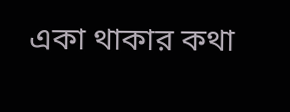একা থাকার কথা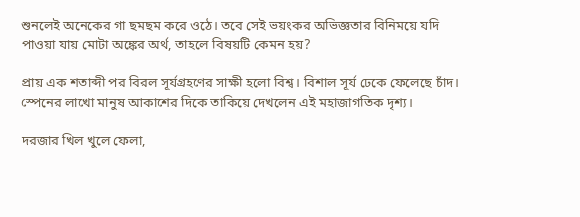শুনলেই অনেকের গা ছমছম করে ওঠে। তবে সেই ভয়ংকর অভিজ্ঞতার বিনিময়ে যদি পাওয়া যায় মোটা অঙ্কের অর্থ, তাহলে বিষয়টি কেমন হয়?

প্রায় এক শতাব্দী পর বিরল সূর্যগ্রহণের সাক্ষী হলো বিশ্ব। বিশাল সূর্য ঢেকে ফেলেছে চাঁদ। স্পেনের লাখো মানুষ আকাশের দিকে তাকিয়ে দেখলেন এই মহাজাগতিক দৃশ্য।

দরজার খিল খুলে ফেলা,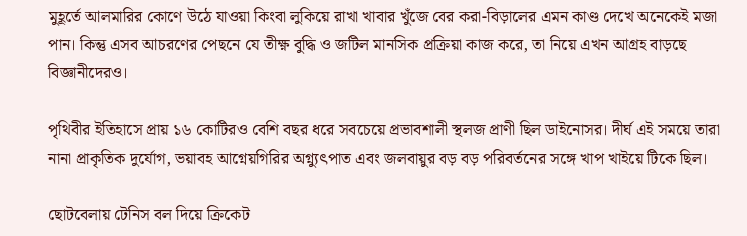মুহূর্তে আলমারির কোণে উঠে যাওয়া কিংবা লুকিয়ে রাখা খাবার খুঁজে বের করা-বিড়ালের এমন কাণ্ড দেখে অনেকেই মজা পান। কিন্তু এসব আচরণের পেছনে যে তীক্ষ্ণ বুদ্ধি ও জটিল মানসিক প্রক্রিয়া কাজ করে, তা নিয়ে এখন আগ্রহ বাড়ছে বিজ্ঞানীদেরও।

পৃথিবীর ইতিহাসে প্রায় ১৬ কোটিরও বেশি বছর ধরে সবচেয়ে প্রভাবশালী স্থলজ প্রাণী ছিল ডাইনোসর। দীর্ঘ এই সময়ে তারা নানা প্রাকৃতিক দুর্যোগ, ভয়াবহ আগ্নেয়গিরির অগ্ন্যুৎপাত এবং জলবায়ুর বড় বড় পরিবর্তনের সঙ্গে খাপ খাইয়ে টিকে ছিল।

ছোটবেলায় টেনিস বল দিয়ে ক্রিকেট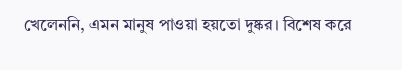খেলেননি, এমন মানুষ পাওয়া হয়তো দুষ্কর। বিশেষ করে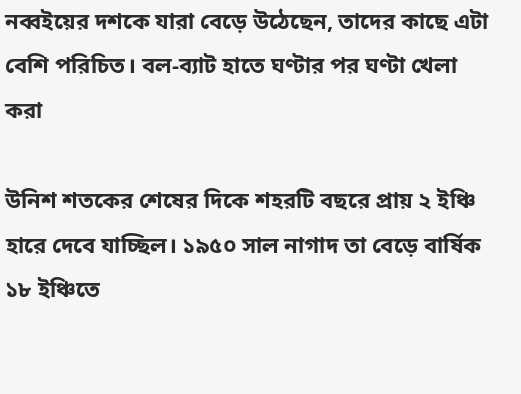নব্বইয়ের দশকে যারা বেড়ে উঠেছেন, তাদের কাছে এটা বেশি পরিচিত। বল-ব্যাট হাতে ঘণ্টার পর ঘণ্টা খেলা করা

উনিশ শতকের শেষের দিকে শহরটি বছরে প্রায় ২ ইঞ্চি হারে দেবে যাচ্ছিল। ১৯৫০ সাল নাগাদ তা বেড়ে বার্ষিক ১৮ ইঞ্চিতে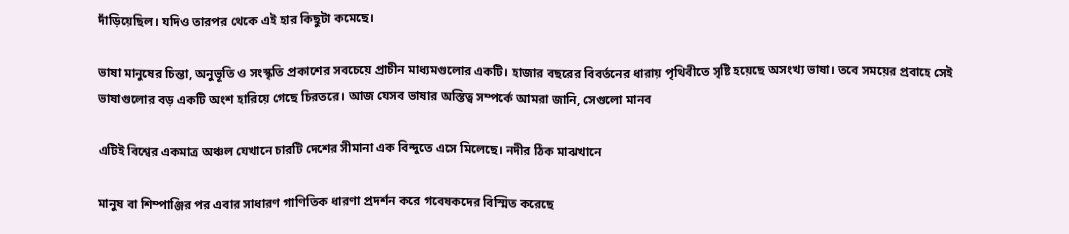দাঁড়িয়েছিল। যদিও তারপর থেকে এই হার কিছুটা কমেছে।

ভাষা মানুষের চিন্তা, অনুভূতি ও সংস্কৃতি প্রকাশের সবচেয়ে প্রাচীন মাধ্যমগুলোর একটি। হাজার বছরের বিবর্তনের ধারায় পৃথিবীতে সৃষ্টি হয়েছে অসংখ্য ভাষা। তবে সময়ের প্রবাহে সেই ভাষাগুলোর বড় একটি অংশ হারিয়ে গেছে চিরতরে। আজ যেসব ভাষার অস্তিত্ব সম্পর্কে আমরা জানি, সেগুলো মানব

এটিই বিশ্বের একমাত্র অঞ্চল যেখানে চারটি দেশের সীমানা এক বিন্দুতে এসে মিলেছে। নদীর ঠিক মাঝখানে

মানুষ বা শিম্পাঞ্জির পর এবার সাধারণ গাণিতিক ধারণা প্রদর্শন করে গবেষকদের বিস্মিত করেছে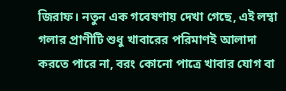জিরাফ। নতুন এক গবেষণায় দেখা গেছে, এই লম্বা গলার প্রাণীটি শুধু খাবারের পরিমাণই আলাদা করতে পারে না, বরং কোনো পাত্রে খাবার যোগ বা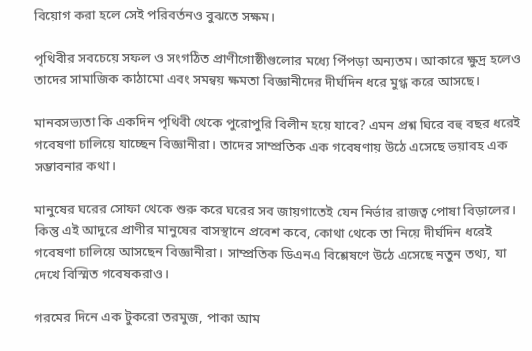বিয়োগ করা হলে সেই পরিবর্তনও বুঝতে সক্ষম।

পৃথিবীর সবচেয়ে সফল ও সংগঠিত প্রাণীগোষ্ঠীগুলোর মধ্যে পিঁপড়া অন্যতম। আকারে ক্ষুদ্র হলেও তাদের সামাজিক কাঠামো এবং সমন্বয় ক্ষমতা বিজ্ঞানীদের দীর্ঘদিন ধরে মুগ্ধ করে আসছে।

মানবসভ্যতা কি একদিন পৃথিবী থেকে পুরোপুরি বিলীন হয়ে যাবে? এমন প্রশ্ন ঘিরে বহু বছর ধরেই গবেষণা চালিয়ে যাচ্ছেন বিজ্ঞানীরা। তাদের সাম্প্রতিক এক গবেষণায় উঠে এসেছে ভয়াবহ এক সম্ভাবনার কথা।

মানুষের ঘরের সোফা থেকে শুরু করে ঘরের সব জায়গাতেই যেন নির্ভার রাজত্ব পোষা বিড়ালের। কিন্তু এই আদুরে প্রাণীর মানুষের বাসস্থানে প্রবেশ কবে, কোথা থেকে তা নিয়ে দীর্ঘদিন ধরেই গবেষণা চালিয়ে আসছেন বিজ্ঞানীরা। সাম্প্রতিক ডিএনএ বিশ্লেষণে উঠে এসেছে নতুন তথ্য, যা দেখে বিস্মিত গবেষকরাও।

গরমের দিনে এক টুকরো তরমুজ, পাকা আম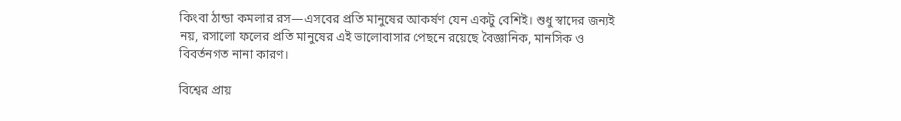কিংবা ঠান্ডা কমলার রস—এসবের প্রতি মানুষের আকর্ষণ যেন একটু বেশিই। শুধু স্বাদের জন্যই নয়, রসালো ফলের প্রতি মানুষের এই ভালোবাসার পেছনে রয়েছে বৈজ্ঞানিক, মানসিক ও বিবর্তনগত নানা কারণ।

বিশ্বের প্রায়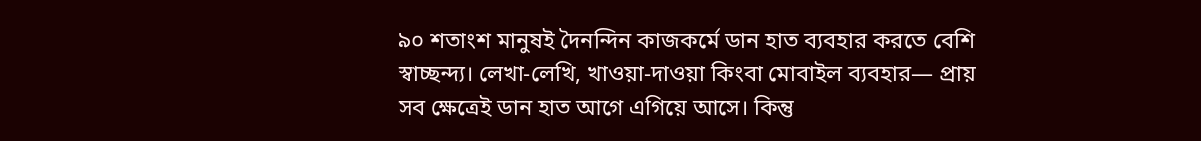৯০ শতাংশ মানুষই দৈনন্দিন কাজকর্মে ডান হাত ব্যবহার করতে বেশি স্বাচ্ছন্দ্য। লেখা-লেখি, খাওয়া-দাওয়া কিংবা মোবাইল ব্যবহার— প্রায় সব ক্ষেত্রেই ডান হাত আগে এগিয়ে আসে। কিন্তু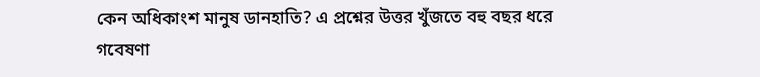কেন অধিকাংশ মানুষ ডানহাতি? এ প্রশ্নের উত্তর খুঁজতে বহু বছর ধরে গবেষণা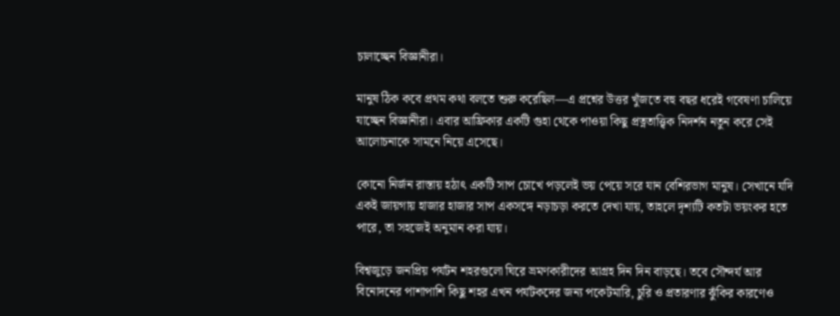চালাচ্ছেন বিজ্ঞানীরা।

মানুষ ঠিক কবে প্রথম কথা বলতে শুরু করেছিল—এ প্রশ্নের উত্তর খুঁজতে বহু বছর ধরেই গবেষণা চালিয়ে যাচ্ছেন বিজ্ঞানীরা। এবার আফ্রিকার একটি গুহা থেকে পাওয়া কিছু প্রত্নতাত্ত্বিক নিদর্শন নতুন করে সেই আলোচনাকে সামনে নিয়ে এসেছে।

কোনো নির্জন রাস্তায় হঠাৎ একটি সাপ চোখে পড়লেই ভয় পেয়ে সরে যান বেশিরভাগ মানুষ। সেখানে যদি একই জায়গায় হাজার হাজার সাপ একসঙ্গে নড়াচড়া করতে দেখা যায়, তাহলে দৃশ্যটি কতটা ভয়ংকর হতে পারে, তা সহজেই অনুমান করা যায়।

বিশ্বজুড়ে জনপ্রিয় পর্যটন শহরগুলো ঘিরে ভ্রমণকারীদের আগ্রহ দিন দিন বাড়ছে। তবে সৌন্দর্য আর বিনোদনের পাশাপাশি কিছু শহর এখন পর্যটকদের জন্য পকেটমারি, চুরি ও প্রতারণার ঝুঁকির কারণেও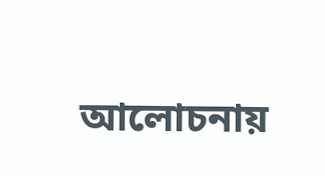আলোচনায়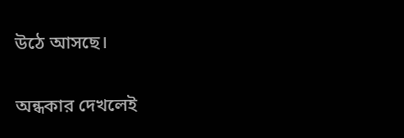উঠে আসছে।

অন্ধকার দেখলেই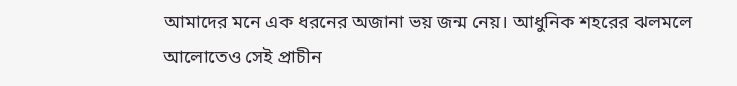আমাদের মনে এক ধরনের অজানা ভয় জন্ম নেয়। আধুনিক শহরের ঝলমলে আলোতেও সেই প্রাচীন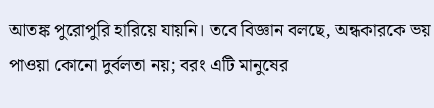আতঙ্ক পুরোপুরি হারিয়ে যায়নি। তবে বিজ্ঞান বলছে, অন্ধকারকে ভয় পাওয়া কোনো দুর্বলতা নয়; বরং এটি মানুষের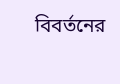বিবর্তনের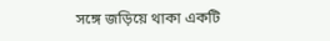সঙ্গে জড়িয়ে থাকা একটি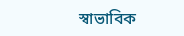স্বাভাবিক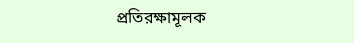প্রতিরক্ষামূলক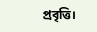প্রবৃত্তি।